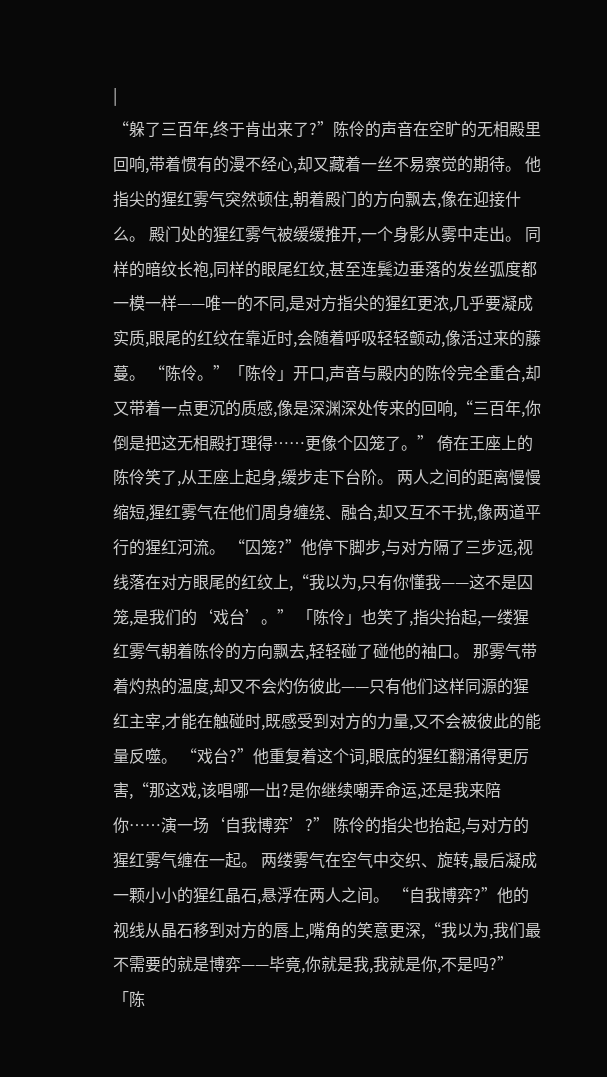|
“躲了三百年,终于肯出来了?”陈伶的声音在空旷的无相殿里回响,带着惯有的漫不经心,却又藏着一丝不易察觉的期待。 他指尖的猩红雾气突然顿住,朝着殿门的方向飘去,像在迎接什么。 殿门处的猩红雾气被缓缓推开,一个身影从雾中走出。 同样的暗纹长袍,同样的眼尾红纹,甚至连鬓边垂落的发丝弧度都一模一样——唯一的不同,是对方指尖的猩红更浓,几乎要凝成实质,眼尾的红纹在靠近时,会随着呼吸轻轻颤动,像活过来的藤蔓。 “陈伶。”「陈伶」开口,声音与殿内的陈伶完全重合,却又带着一点更沉的质感,像是深渊深处传来的回响,“三百年,你倒是把这无相殿打理得……更像个囚笼了。” 倚在王座上的陈伶笑了,从王座上起身,缓步走下台阶。 两人之间的距离慢慢缩短,猩红雾气在他们周身缠绕、融合,却又互不干扰,像两道平行的猩红河流。 “囚笼?”他停下脚步,与对方隔了三步远,视线落在对方眼尾的红纹上,“我以为,只有你懂我——这不是囚笼,是我们的‘戏台’。” 「陈伶」也笑了,指尖抬起,一缕猩红雾气朝着陈伶的方向飘去,轻轻碰了碰他的袖口。 那雾气带着灼热的温度,却又不会灼伤彼此——只有他们这样同源的猩红主宰,才能在触碰时,既感受到对方的力量,又不会被彼此的能量反噬。 “戏台?”他重复着这个词,眼底的猩红翻涌得更厉害,“那这戏,该唱哪一出?是你继续嘲弄命运,还是我来陪你……演一场‘自我博弈’?” 陈伶的指尖也抬起,与对方的猩红雾气缠在一起。 两缕雾气在空气中交织、旋转,最后凝成一颗小小的猩红晶石,悬浮在两人之间。 “自我博弈?”他的视线从晶石移到对方的唇上,嘴角的笑意更深,“我以为,我们最不需要的就是博弈——毕竟,你就是我,我就是你,不是吗?” 「陈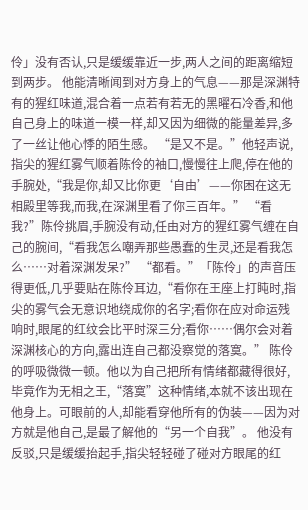伶」没有否认,只是缓缓靠近一步,两人之间的距离缩短到两步。 他能清晰闻到对方身上的气息——那是深渊特有的猩红味道,混合着一点若有若无的黑曜石冷香,和他自己身上的味道一模一样,却又因为细微的能量差异,多了一丝让他心悸的陌生感。 “是又不是。”他轻声说,指尖的猩红雾气顺着陈伶的袖口,慢慢往上爬,停在他的手腕处,“我是你,却又比你更‘自由’——你困在这无相殿里等我,而我,在深渊里看了你三百年。” “看我?”陈伶挑眉,手腕没有动,任由对方的猩红雾气缠在自己的腕间,“看我怎么嘲弄那些愚蠢的生灵,还是看我怎么……对着深渊发呆?” “都看。”「陈伶」的声音压得更低,几乎要贴在陈伶耳边,“看你在王座上打盹时,指尖的雾气会无意识地绕成你的名字;看你在应对命运残响时,眼尾的红纹会比平时深三分;看你……偶尔会对着深渊核心的方向,露出连自己都没察觉的落寞。” 陈伶的呼吸微微一顿。他以为自己把所有情绪都藏得很好,毕竟作为无相之王,“落寞”这种情绪,本就不该出现在他身上。可眼前的人,却能看穿他所有的伪装——因为对方就是他自己,是最了解他的“另一个自我”。 他没有反驳,只是缓缓抬起手,指尖轻轻碰了碰对方眼尾的红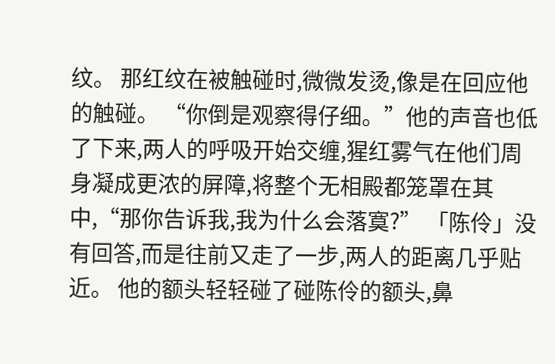纹。 那红纹在被触碰时,微微发烫,像是在回应他的触碰。 “你倒是观察得仔细。”他的声音也低了下来,两人的呼吸开始交缠,猩红雾气在他们周身凝成更浓的屏障,将整个无相殿都笼罩在其中,“那你告诉我,我为什么会落寞?” 「陈伶」没有回答,而是往前又走了一步,两人的距离几乎贴近。 他的额头轻轻碰了碰陈伶的额头,鼻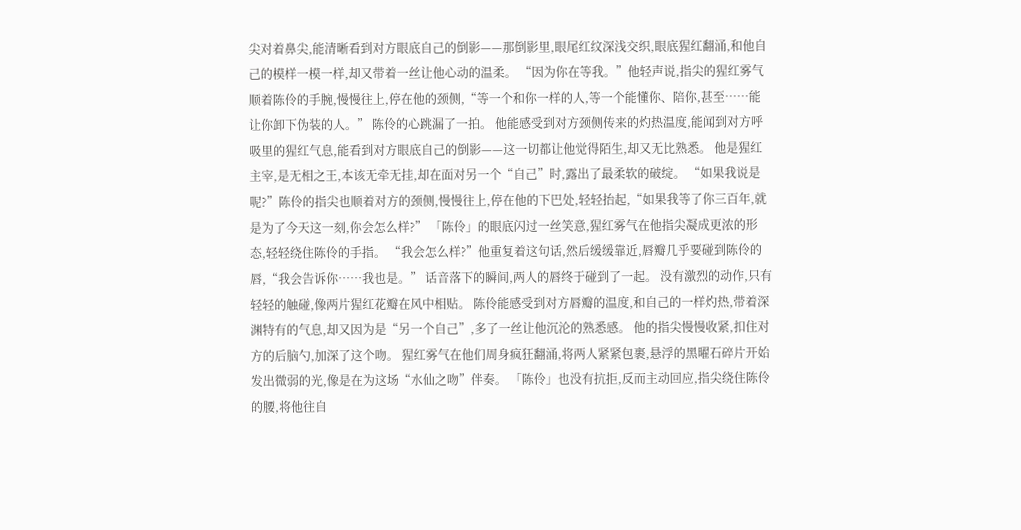尖对着鼻尖,能清晰看到对方眼底自己的倒影——那倒影里,眼尾红纹深浅交织,眼底猩红翻涌,和他自己的模样一模一样,却又带着一丝让他心动的温柔。 “因为你在等我。”他轻声说,指尖的猩红雾气顺着陈伶的手腕,慢慢往上,停在他的颈侧,“等一个和你一样的人,等一个能懂你、陪你,甚至……能让你卸下伪装的人。” 陈伶的心跳漏了一拍。 他能感受到对方颈侧传来的灼热温度,能闻到对方呼吸里的猩红气息,能看到对方眼底自己的倒影——这一切都让他觉得陌生,却又无比熟悉。 他是猩红主宰,是无相之王,本该无牵无挂,却在面对另一个“自己”时,露出了最柔软的破绽。 “如果我说是呢?”陈伶的指尖也顺着对方的颈侧,慢慢往上,停在他的下巴处,轻轻抬起,“如果我等了你三百年,就是为了今天这一刻,你会怎么样?” 「陈伶」的眼底闪过一丝笑意,猩红雾气在他指尖凝成更浓的形态,轻轻绕住陈伶的手指。 “我会怎么样?”他重复着这句话,然后缓缓靠近,唇瓣几乎要碰到陈伶的唇,“我会告诉你……我也是。” 话音落下的瞬间,两人的唇终于碰到了一起。 没有激烈的动作,只有轻轻的触碰,像两片猩红花瓣在风中相贴。 陈伶能感受到对方唇瓣的温度,和自己的一样灼热,带着深渊特有的气息,却又因为是“另一个自己”,多了一丝让他沉沦的熟悉感。 他的指尖慢慢收紧,扣住对方的后脑勺,加深了这个吻。 猩红雾气在他们周身疯狂翻涌,将两人紧紧包裹,悬浮的黑曜石碎片开始发出微弱的光,像是在为这场“水仙之吻”伴奏。 「陈伶」也没有抗拒,反而主动回应,指尖绕住陈伶的腰,将他往自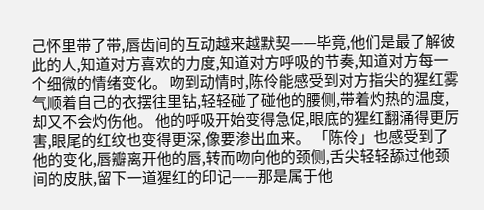己怀里带了带,唇齿间的互动越来越默契——毕竟,他们是最了解彼此的人,知道对方喜欢的力度,知道对方呼吸的节奏,知道对方每一个细微的情绪变化。 吻到动情时,陈伶能感受到对方指尖的猩红雾气顺着自己的衣摆往里钻,轻轻碰了碰他的腰侧,带着灼热的温度,却又不会灼伤他。 他的呼吸开始变得急促,眼底的猩红翻涌得更厉害,眼尾的红纹也变得更深,像要渗出血来。 「陈伶」也感受到了他的变化,唇瓣离开他的唇,转而吻向他的颈侧,舌尖轻轻舔过他颈间的皮肤,留下一道猩红的印记——那是属于他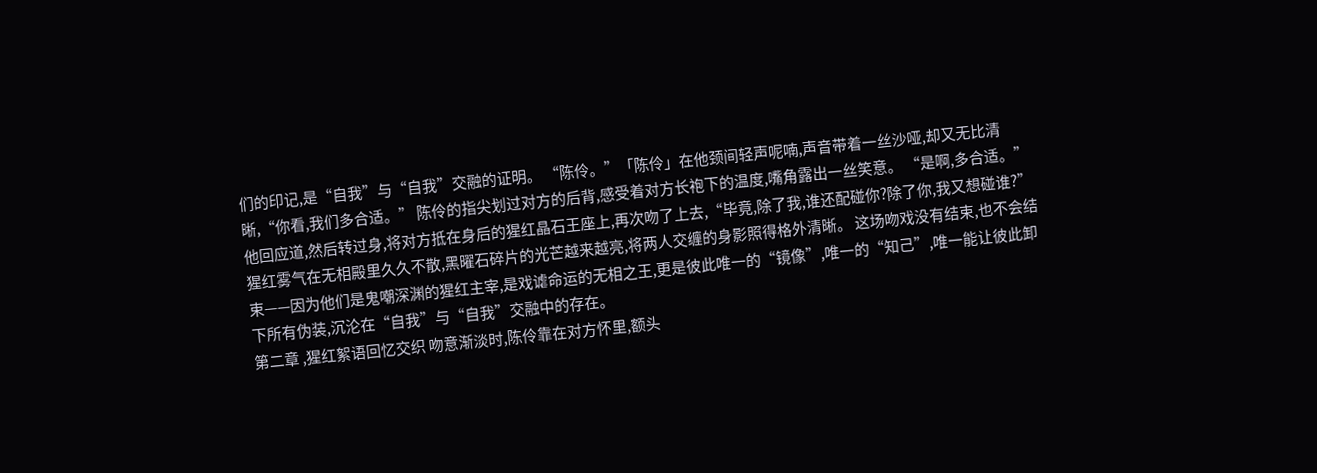们的印记,是“自我”与“自我”交融的证明。 “陈伶。”「陈伶」在他颈间轻声呢喃,声音带着一丝沙哑,却又无比清晰,“你看,我们多合适。” 陈伶的指尖划过对方的后背,感受着对方长袍下的温度,嘴角露出一丝笑意。 “是啊,多合适。”他回应道,然后转过身,将对方抵在身后的猩红晶石王座上,再次吻了上去,“毕竟,除了我,谁还配碰你?除了你,我又想碰谁?” 猩红雾气在无相殿里久久不散,黑曜石碎片的光芒越来越亮,将两人交缠的身影照得格外清晰。 这场吻戏没有结束,也不会结束——因为他们是鬼嘲深渊的猩红主宰,是戏谑命运的无相之王,更是彼此唯一的“镜像”,唯一的“知己”,唯一能让彼此卸下所有伪装,沉沦在“自我”与“自我”交融中的存在。
第二章 ,猩红絮语回忆交织 吻意渐淡时,陈伶靠在对方怀里,额头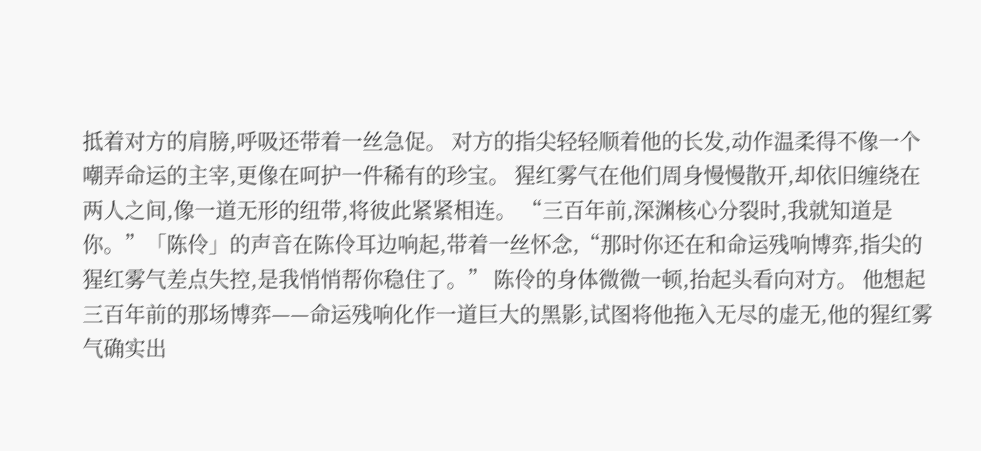抵着对方的肩膀,呼吸还带着一丝急促。 对方的指尖轻轻顺着他的长发,动作温柔得不像一个嘲弄命运的主宰,更像在呵护一件稀有的珍宝。 猩红雾气在他们周身慢慢散开,却依旧缠绕在两人之间,像一道无形的纽带,将彼此紧紧相连。 “三百年前,深渊核心分裂时,我就知道是你。”「陈伶」的声音在陈伶耳边响起,带着一丝怀念,“那时你还在和命运残响博弈,指尖的猩红雾气差点失控,是我悄悄帮你稳住了。” 陈伶的身体微微一顿,抬起头看向对方。 他想起三百年前的那场博弈——命运残响化作一道巨大的黑影,试图将他拖入无尽的虚无,他的猩红雾气确实出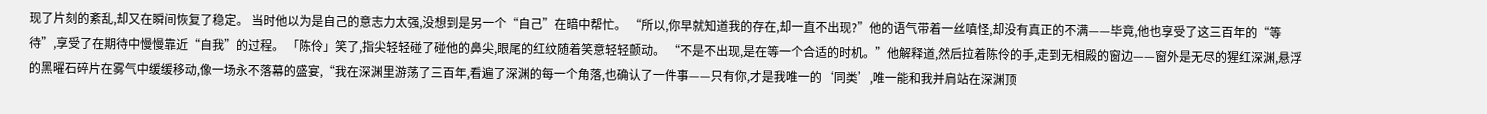现了片刻的紊乱,却又在瞬间恢复了稳定。 当时他以为是自己的意志力太强,没想到是另一个“自己”在暗中帮忙。 “所以,你早就知道我的存在,却一直不出现?”他的语气带着一丝嗔怪,却没有真正的不满——毕竟,他也享受了这三百年的“等待”,享受了在期待中慢慢靠近“自我”的过程。 「陈伶」笑了,指尖轻轻碰了碰他的鼻尖,眼尾的红纹随着笑意轻轻颤动。 “不是不出现,是在等一个合适的时机。”他解释道,然后拉着陈伶的手,走到无相殿的窗边——窗外是无尽的猩红深渊,悬浮的黑曜石碎片在雾气中缓缓移动,像一场永不落幕的盛宴,“我在深渊里游荡了三百年,看遍了深渊的每一个角落,也确认了一件事——只有你,才是我唯一的‘同类’,唯一能和我并肩站在深渊顶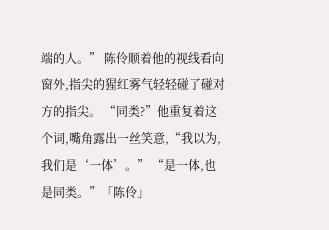端的人。” 陈伶顺着他的视线看向窗外,指尖的猩红雾气轻轻碰了碰对方的指尖。 “同类?”他重复着这个词,嘴角露出一丝笑意,“我以为,我们是‘一体’。” “是一体,也是同类。”「陈伶」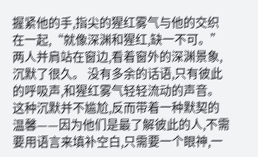握紧他的手,指尖的猩红雾气与他的交织在一起,“就像深渊和猩红,缺一不可。” 两人并肩站在窗边,看着窗外的深渊景象,沉默了很久。 没有多余的话语,只有彼此的呼吸声,和猩红雾气轻轻流动的声音。 这种沉默并不尴尬,反而带着一种默契的温馨——因为他们是最了解彼此的人,不需要用语言来填补空白,只需要一个眼神,一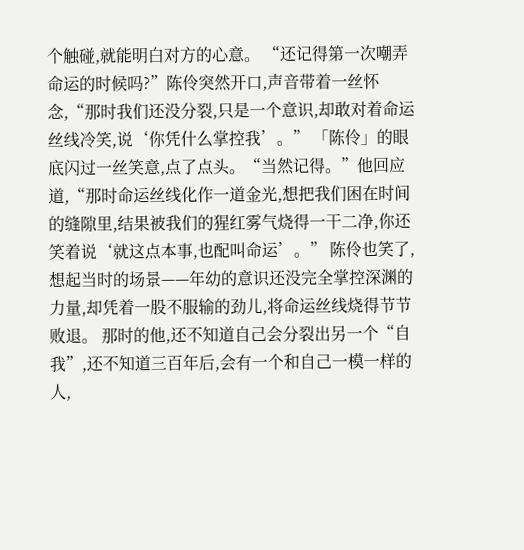个触碰,就能明白对方的心意。 “还记得第一次嘲弄命运的时候吗?”陈伶突然开口,声音带着一丝怀念,“那时我们还没分裂,只是一个意识,却敢对着命运丝线冷笑,说‘你凭什么掌控我’。” 「陈伶」的眼底闪过一丝笑意,点了点头。“当然记得。”他回应道,“那时命运丝线化作一道金光,想把我们困在时间的缝隙里,结果被我们的猩红雾气烧得一干二净,你还笑着说‘就这点本事,也配叫命运’。” 陈伶也笑了,想起当时的场景——年幼的意识还没完全掌控深渊的力量,却凭着一股不服输的劲儿,将命运丝线烧得节节败退。 那时的他,还不知道自己会分裂出另一个“自我”,还不知道三百年后,会有一个和自己一模一样的人,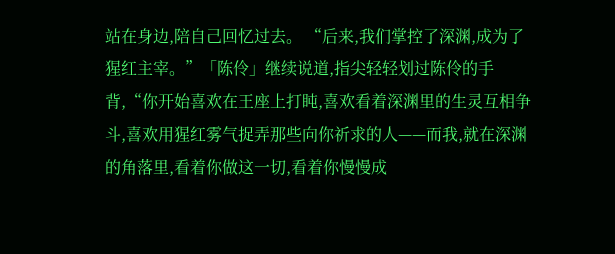站在身边,陪自己回忆过去。 “后来,我们掌控了深渊,成为了猩红主宰。”「陈伶」继续说道,指尖轻轻划过陈伶的手背,“你开始喜欢在王座上打盹,喜欢看着深渊里的生灵互相争斗,喜欢用猩红雾气捉弄那些向你祈求的人——而我,就在深渊的角落里,看着你做这一切,看着你慢慢成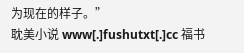为现在的样子。”
耽美小说 www[.]fushutxt[.]cc 福书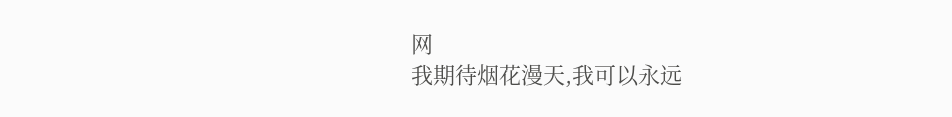网
我期待烟花漫天,我可以永远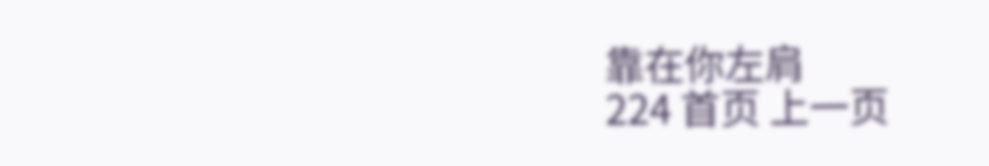靠在你左肩
224 首页 上一页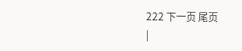222 下一页 尾页
|